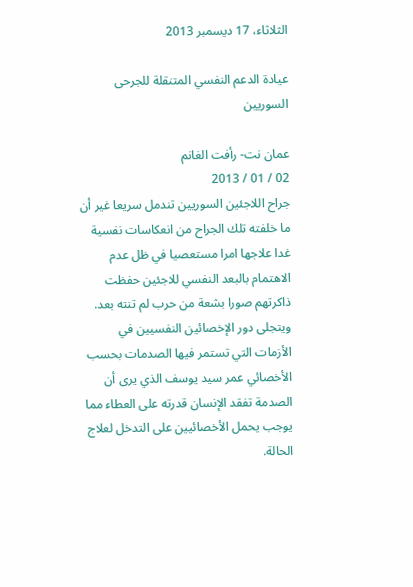الثلاثاء، 17 ديسمبر 2013

عيادة الدعم النفسي المتنقلة للجرحى السوريين

عمان نت- رأفت الغانم
02 / 01 / 2013
جراح اللاجئين السوريين تندمل سريعا غير أن ما خلفته تلك الجراح من انعكاسات نفسية غدا علاجها امرا مستعصيا في ظل عدم الاهتمام بالبعد النفسي للاجئين حفظت ذاكرتهم صورا بشعة من حرب لم تنته بعد.
ويتجلى دور الإخصائين النفسيين في الأزمات التي تستمر فيها الصدمات بحسب الأخصائي عمر سيد يوسف الذي يرى أن الصدمة تفقد الإنسان قدرته على العطاء مما يوجب يحمل الأخصائيين على التدخل لعلاج الحالة.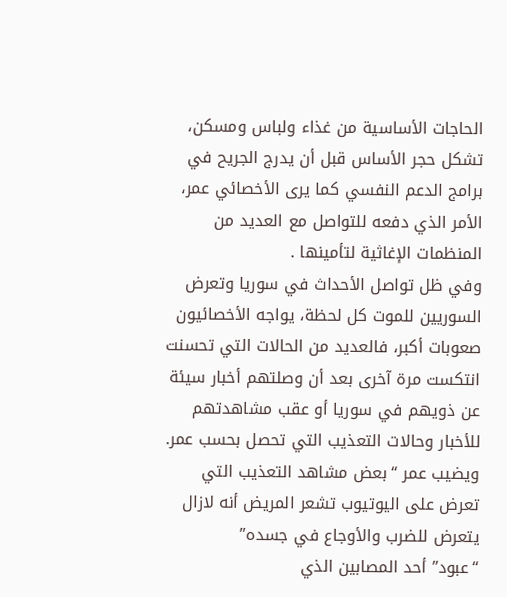الحاجات الأساسية من غذاء ولباس ومسكن، تشكل حجر الأساس قبل أن يدرج الجريح في برامج الدعم النفسي كما يرى الأخصائي عمر، الأمر الذي دفعه للتواصل مع العديد من المنظمات الإغاثية لتأمينها .
وفي ظل تواصل الأحداث في سوريا وتعرض السوريين للموت كل لحظة، يواجه الأخصائيون صعوبات أكبر، فالعديد من الحالات التي تحسنت انتكست مرة آخرى بعد أن وصلتهم أخبار سيئة عن ذويهم في سوريا أو عقب مشاهدتهم للأخبار وحالات التعذيب التي تحصل بحسب عمر.
ويضيب عمر “بعض مشاهد التعذيب التي تعرض على اليوتيوب تشعر المريض أنه لازال يتعرض للضرب والأوجاع في جسده”
“عبود” أحد المصابين الذي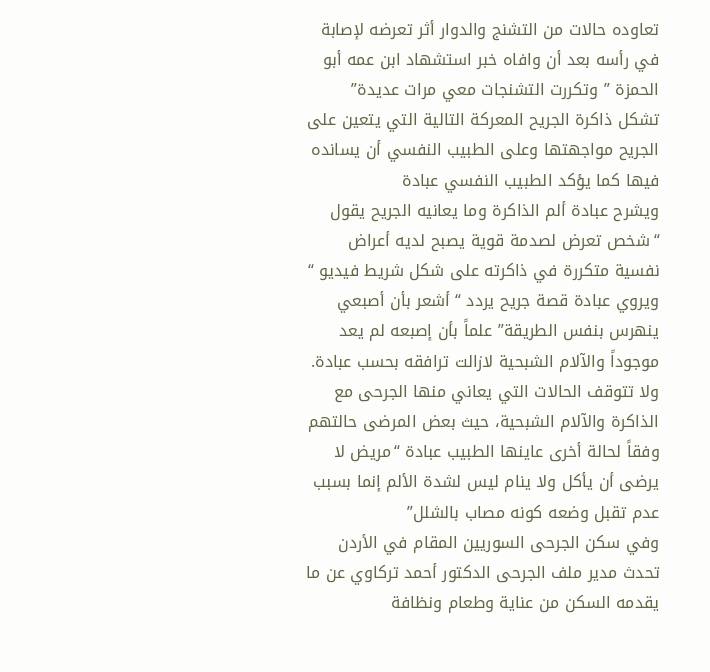تعاوده حالات من التشنج والدوار أثر تعرضه لإصابة في رأسه بعد أن وافاه خبر استشهاد ابن عمه أبو الحمزة ” وتكررت التشنجات معي مرات عديدة”
تشكل ذاكرة الجريح المعركة التالية التي يتعين على الجريح مواجهتها وعلى الطبيب النفسي أن يسانده فيها كما يؤكد الطبيب النفسي عبادة
ويشرح عبادة ألم الذاكرة وما يعانيه الجريح يقول “شخص تعرض لصدمة قوية يصبح لديه أعراض نفسية متكررة في ذاكرته على شكل شريط فيديو “
ويروي عبادة قصة جريح يردد “أشعر بأن أصبعي ينهرس بنفس الطريقة” علماً بأن إصبعه لم يعد موجوداً والآلام الشبحية لازالت ترافقه بحسب عبادة.
ولا تتوقف الحالات التي يعاني منها الجرحى مع الذاكرة والآلام الشبحية، حيث بعض المرضى حالتهم وفقاً لحالة أخرى عاينها الطبيب عبادة “مريض لا يرضى أن يأكل ولا ينام ليس لشدة الألم إنما بسبب عدم تقبل وضعه كونه مصاب بالشلل”
وفي سكن الجرحى السوريين المقام في الأردن تحدث مدير ملف الجرحى الدكتور أحمد تركاوي عن ما يقدمه السكن من عناية وطعام ونظافة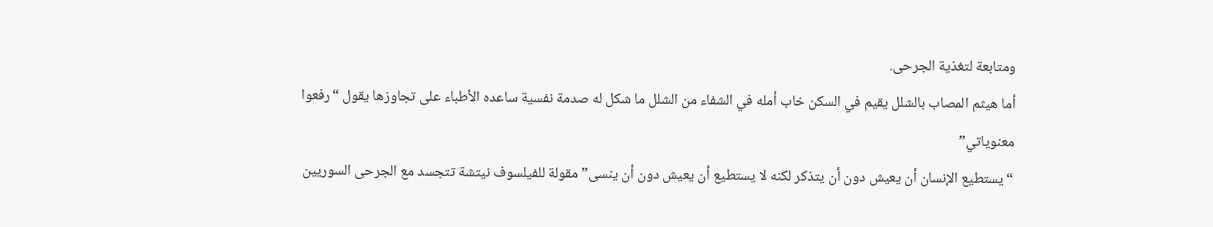ومتابعة لتغذية الجرحى.
أما هيثم المصاب بالشلل يقيم في السكن خاب أمله في الشفاء من الشلل ما شكل له صدمة نفسية ساعده الأطباء على تجاوزها يقول “رفعوا معنوياتي”
“يستطيع الإنسان أن يعيش دون أن يتذكر لكنه لا يستطيع أن يعيش دون أن ينسى” مقولة للفيلسوف نيتشة تتجسد مع الجرحى السوريين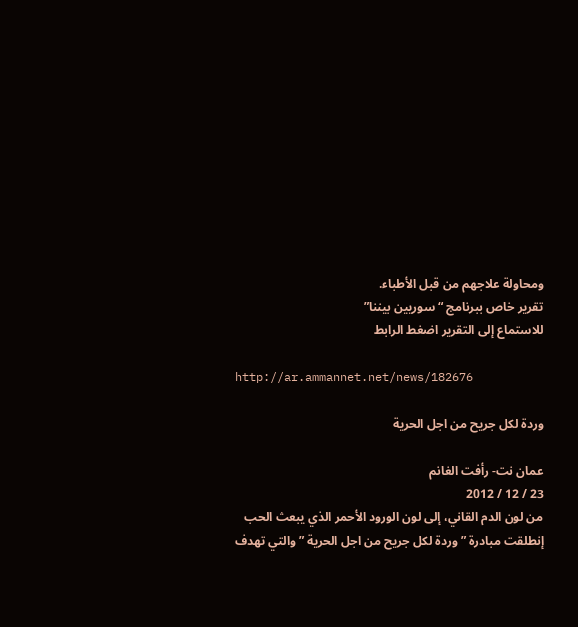ومحاولة علاجهم من قبل الأطباء.
تقرير خاص ببرنامج “سوريين بيننا”
للاستماع إلى التقرير اضغط الرابط

http://ar.ammannet.net/news/182676

وردة لكل جريح من اجل الحرية

عمان نت- رأفت الغانم
23 / 12 / 2012
من لون الدم القاني، إلى لون الورود الأحمر الذي يبعث الحب إنطلقت مبادرة ” وردة لكل جريح من اجل الحرية ” والتي تهدف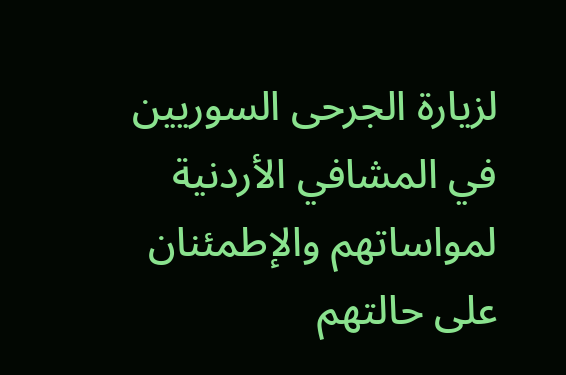لزيارة الجرحى السوريين في المشافي الأردنية لمواساتهم والإطمئنان على حالتهم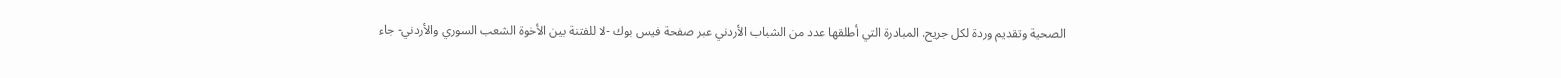الصحية وتقديم وردة لكل جريح. المبادرة التي أطلقها عدد من الشباب الأردني عبر صفحة فيس بوك -لا للفتنة بين الأخوة الشعب السوري والأردني- جاء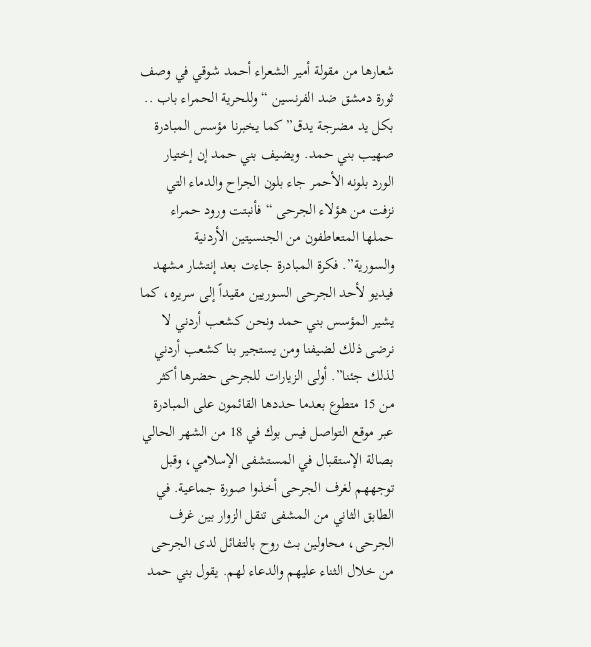شعارها من مقولة أمير الشعراء أحمد شوقي في وصف ثورة دمشق ضد الفرنسين “وللحرية الحمراء باب .. بكل يد مضرجة يدق” كما يخبرنا مؤسس المبادرة صهيب بني حمد. ويضيف بني حمد إن إختيار الورد بلونه الأحمر جاء بلون الجراح والدماء التي نزفت من هؤلاء الجرحى “فأنبتت ورود حمراء حملها المتعاطفون من الجنسيتين الأردنية والسورية”. فكرة المبادرة جاءت بعد إنتشار مشهد فيديو لأحد الجرحى السوريين مقيداً إلى سريره، كما يشير المؤسس بني حمد ونحن كشعب أردني لا نرضى ذلك لضيفنا ومن يستجير بنا كشعب أردني لذلك جئنا”. أولى الزيارات للجرحى حضرها أكثر من 15 متطوع بعدما حددها القائمون على المبادرة عبر موقع التواصل فيس بوك في 18 من الشهر الحالي بصالة الإستقبال في المستشفى الإسلامي، وقبل توجههم لغرف الجرحى أخذوا صورة جماعية. في الطابق الثاني من المشفى تنقل الزوار بين غرف الجرحى، محاولين بث روح بالتفائل لدى الجرحى من خلال الثناء عليهم والدعاء لهم. يقول بني حمد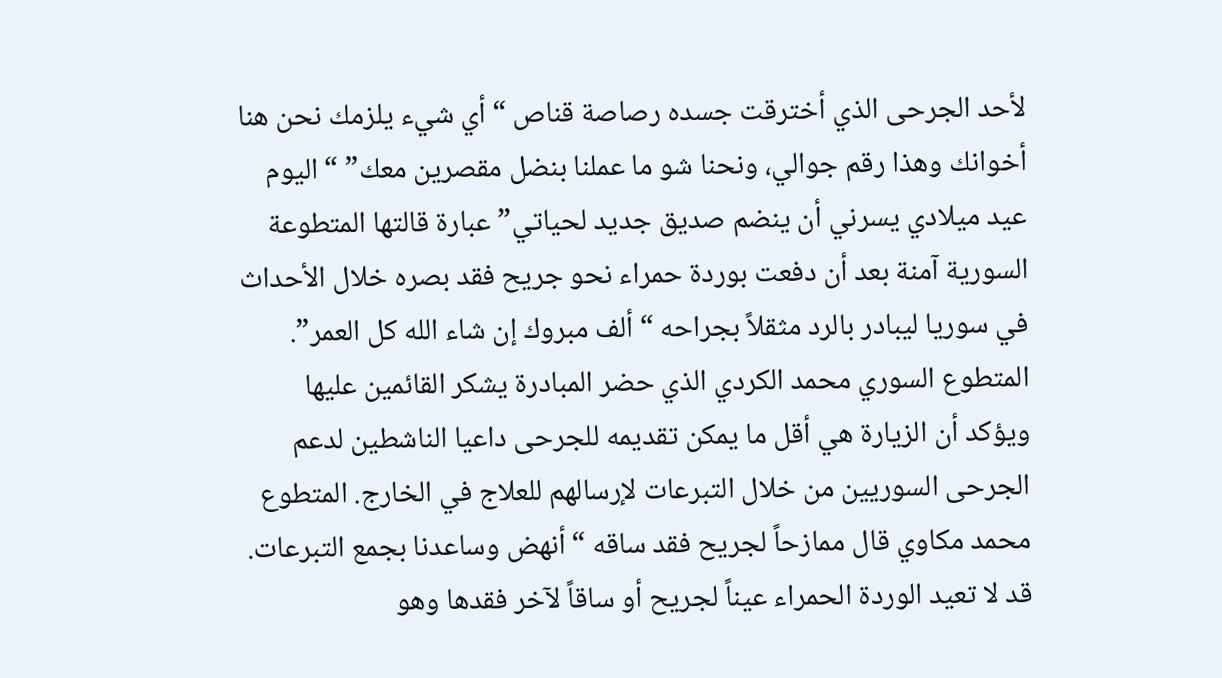لأحد الجرحى الذي أخترقت جسده رصاصة قناص “أي شيء يلزمك نحن هنا أخوانك وهذا رقم جوالي، ونحنا شو ما عملنا بنضل مقصرين معك” “اليوم عيد ميلادي يسرني أن ينضم صديق جديد لحياتي” عبارة قالتها المتطوعة السورية آمنة بعد أن دفعت بوردة حمراء نحو جريح فقد بصره خلال الأحداث في سوريا ليبادر بالرد مثقلاً بجراحه “ألف مبروك إن شاء الله كل العمر”. المتطوع السوري محمد الكردي الذي حضر المبادرة يشكر القائمين عليها ويؤكد أن الزيارة هي أقل ما يمكن تقديمه للجرحى داعيا الناشطين لدعم الجرحى السوريين من خلال التبرعات لإرسالهم للعلاج في الخارج. المتطوع محمد مكاوي قال ممازحاً لجريح فقد ساقه “أنهض وساعدنا بجمع التبرعات. قد لا تعيد الوردة الحمراء عيناً لجريح أو ساقاً لآخر فقدها وهو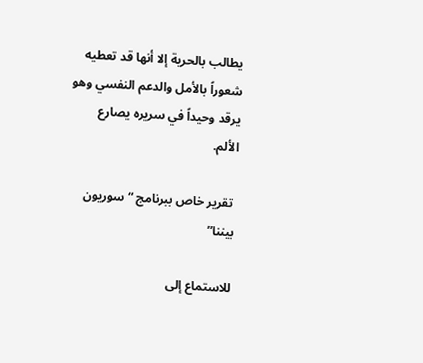يطالب بالحرية إلا أنها قد تعطيه شعوراً بالأمل والدعم النفسي وهو يرقد وحيداً في سريره يصارع الألم.

 تقرير خاص ببرنامج “سوريون بيننا”

للاستماع إلى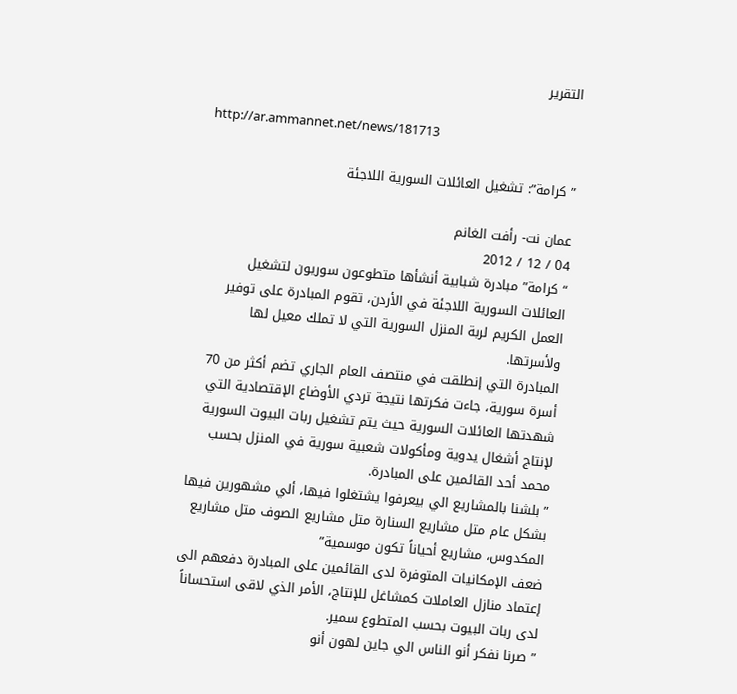التقرير

http://ar.ammannet.net/news/181713

” كرامة”: تشغيل العائلات السورية اللاجئة

عمان نت- رأفت الغانم
04 / 12 / 2012
“كرامة” مبادرة شبابية أنشأها متطوعون سوريون لتشغيل العائلات السورية اللاجئة في الأردن، تقوم المبادرة على توفير العمل الكريم لربة المنزل السورية التي لا تملك معيل لها ولأسرتها.
المبادرة التي إنطلقت في منتصف العام الجاري تضم أكثر من 70 أسرة سورية، جاءت فكرتها نتيجة تردي الأوضاع الإقتصادية التي شهدتها العائلات السورية حيث يتم تشغيل ربات البيوت السورية لإنتاج أشغال يدوية ومأكولات شعبية سورية في المنزل بحسب محمد أحد القائمين على المبادرة.
” بلشنا بالمشاريع الي بيعرفوا يشتغلوا فيها، ألي مشهورين فيها بشكل عام متل مشاريع السنارة متل مشاريع الصوف متل مشاريع المكدوس، مشاريع أحياناً تكون موسمية”
ضعف الإمكانيات المتوفرة لدى القائمين على المبادرة دفعهم الى إعتماد منازل العاملات كمشاغل للإنتاج، الأمر الذي لاقى استحساناً لدى ربات البيوت بحسب المتطوع سمير.
” صرنا نفكر أنو الناس الي جاين لهون أنو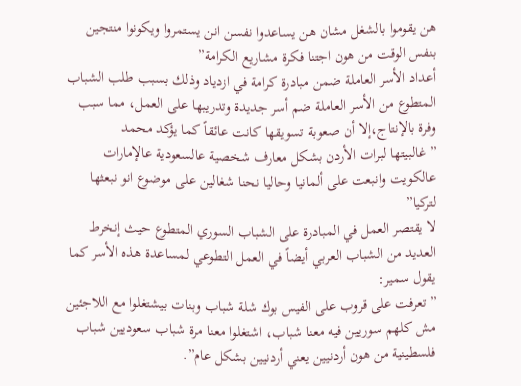هن يقوموا بالشغل مشان هن يساعدوا نفسن انن يستمروا ويكونوا منتجين بنفس الوقت من هون اجتنا فكرة مشاريع الكرامة”
أعداد الأسر العاملة ضمن مبادرة كرامة في ازدياد وذلك بسبب طلب الشباب المتطوع من الأسر العاملة ضم أسر جديدة وتدريبها على العمل، مما سبب وفرة بالإنتاج،إلا أن صعوبة تسويقها كانت عائقاً كما يؤكد محمد
” غالبيتها لبرات الأردن بشكل معارف شخصية عالسعودية عالإمارات عالكويت وانبعت على ألمانيا وحاليا نحنا شغالين على موضوع انو نبعثها لتركيا”
لا يقتصر العمل في المبادرة على الشباب السوري المتطوع حيث إنخرط العديد من الشباب العربي أيضاً في العمل التطوعي لمساعدة هذه الأسر كما يقول سمير:
” تعرفت على قروب على الفيس بوك شلة شباب وبنات بيشتغلوا مع اللاجئين مش كلهم سوريين فيه معنا شباب، اشتغلوا معنا مرة شباب سعوديين شباب فلسطينية من هون أردنيين يعني أردنيين بشكل عام”.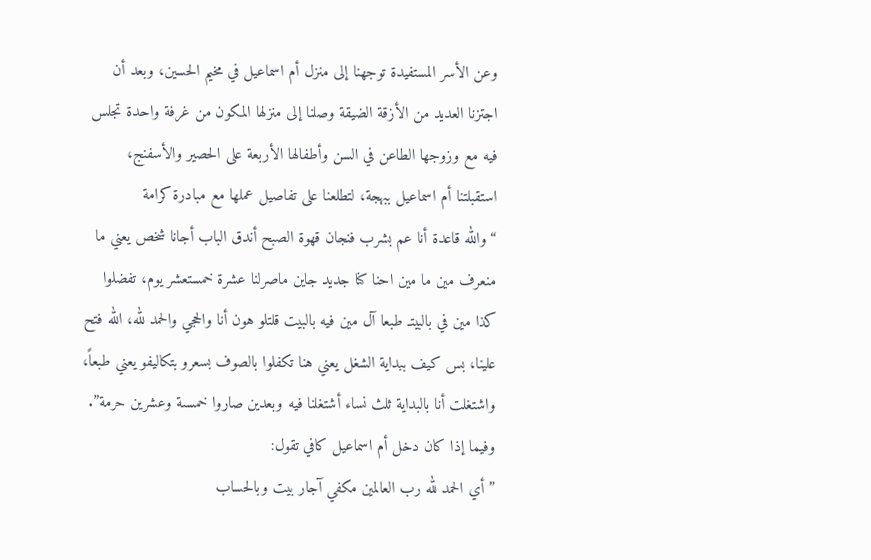وعن الأسر المستفيدة توجهنا إلى منزل أم اسماعيل في مخيم الحسين، وبعد أن اجتزنا العديد من الأزقة الضيقة وصلنا إلى منزلها المكون من غرفة واحدة تجلس فيه مع وزوجها الطاعن في السن وأطفالها الأربعة على الحصير والأسفنج، استقبلتنا أم اسماعيل ببهجة، لتطلعنا على تفاصيل عملها مع مبادرة كرامة
“والله قاعدة أنا عم بشرب فنجان قهوة الصبح أندق الباب أجانا شخص يعني ما منعرف مين ما مين احنا كنا جديد جاين ماصرلنا عشرة خمستعشر يوم، تفضلوا كذا مين في بالبيتـ طبعا آل مين فيه بالبيت قلتلو هون أنا والحجي والحمد لله، الله فتح علينا، بس كيف ببداية الشغل يعني هنا تكفلوا بالصوف بسعرو بتكاليفو يعني طبعاً، واشتغلت أنا بالبداية ثلث نساء أشتغلنا فيه وبعدين صاروا خمسىة وعشرين حرمة”.
وفيما إذا كان دخل أم اسماعيل كافي تقول:
” أي الحمد لله رب العالمين مكفي آجار بيت وبالحساب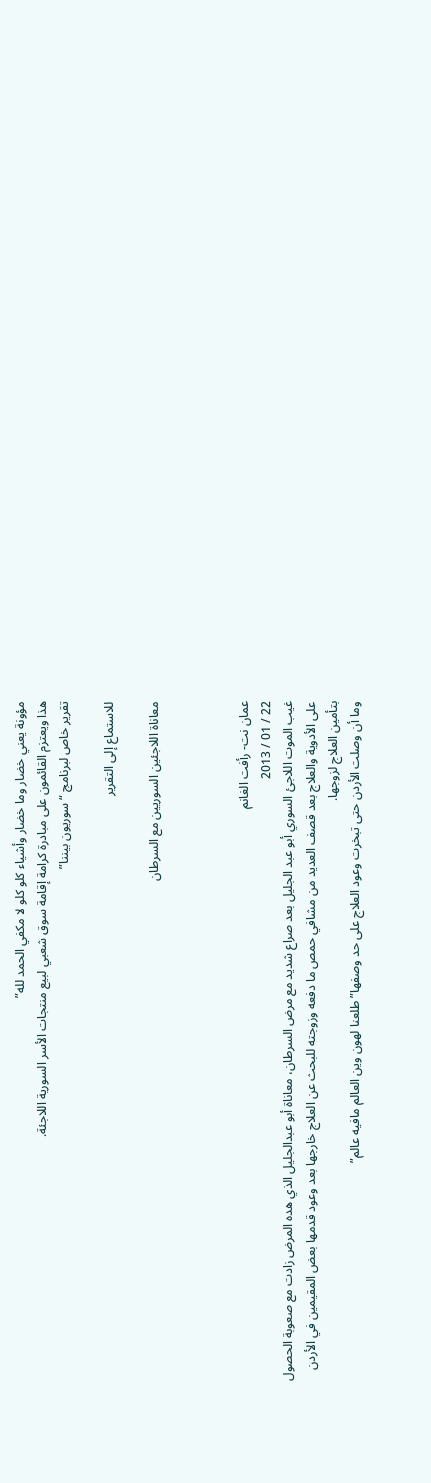مؤونة يعني خضار وما خضار وأشياء كلو كلو لا مكفي الحمد لله”
هذا ويعتزم القائمون على مبادرة كرامة إقامة سوق شعبي لبيع منتجات الأسر السورية اللاجئة.
تقرير خاص لبرنامج “سوريون بيننا”

للاستماع إلى التقرير

معاناة اللاجئين السوريين مع السرطان



عمان نت- رأفت الغانم
22 / 01 / 2013
غيب الموت اللاجئ السوري أبو عبد الجليل بعد صراع شديد مع مرض السرطان، معاناة أبو عبدالجليل الذي هده المرض زادت مع صعوبة الحصول على الأدوية والعلاج بعد قصف العديد من مشافي حمص ما دفعه وزوجته للبحث عن العلاج خارجها بعد وعود قدمها بعض المقيمين في الأردن بتأمين العلاج لزوجها.
وما أن وصلت الأردن حتى تبخرت وعود العلاج على حد وصفها” طلعنا لهون وين العالم مافيه عالم”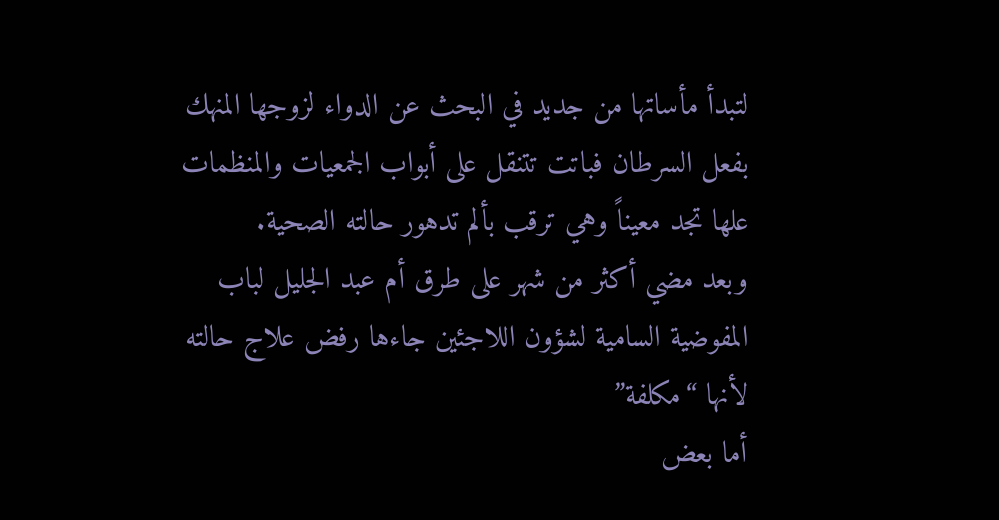لتبدأ مأساتها من جديد في البحث عن الدواء لزوجها المنهك بفعل السرطان فباتت تتنقل على أبواب الجمعيات والمنظمات علها تجد معيناً وهي ترقب بألم تدهور حالته الصحية.
وبعد مضي أكثر من شهر على طرق أم عبد الجليل لباب المفوضية السامية لشؤون اللاجئين جاءها رفض علاج حالته لأنها “مكلفة”
أما بعض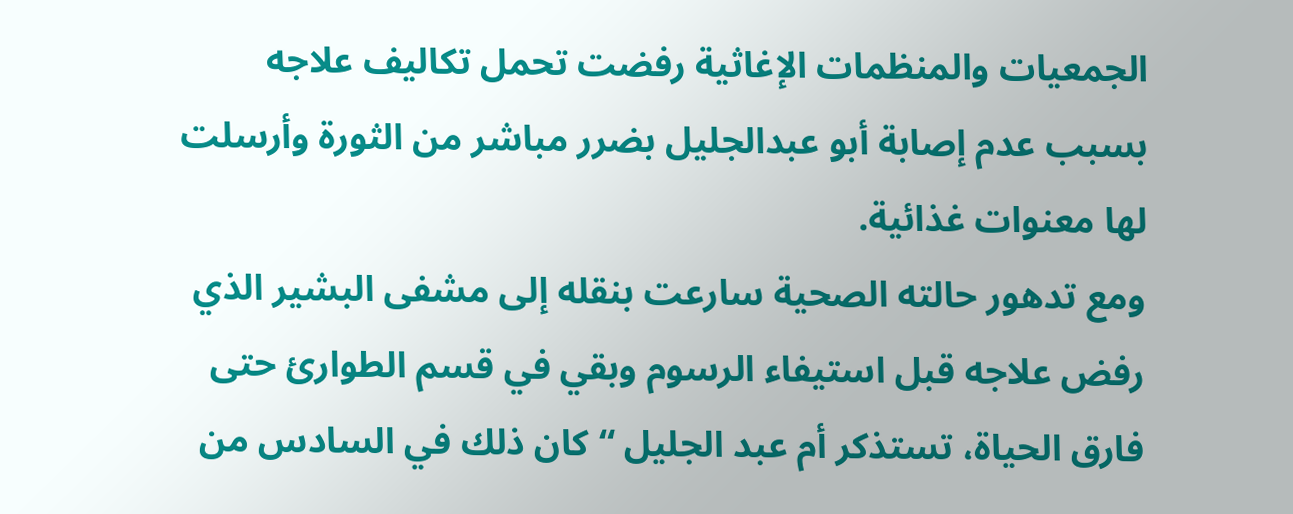الجمعيات والمنظمات الإغاثية رفضت تحمل تكاليف علاجه بسبب عدم إصابة أبو عبدالجليل بضرر مباشر من الثورة وأرسلت لها معنوات غذائية.
ومع تدهور حالته الصحية سارعت بنقله إلى مشفى البشير الذي رفض علاجه قبل استيفاء الرسوم وبقي في قسم الطوارئ حتى فارق الحياة، تستذكر أم عبد الجليل “كان ذلك في السادس من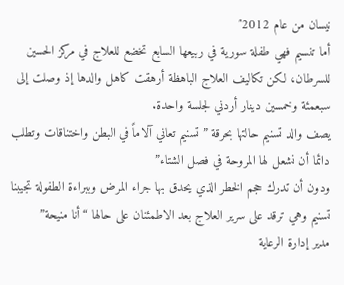نيسان من عام 2012″
أما تنسيم فهي طفلة سورية في ربيعها السابع تخضع للعلاج في مركز الحسين للسرطان، لكن تكاليف العلاج الباهظة أرهقت كاهل والدها إذ وصلت إلى سبعمئة وخمسين دينار أردني لجلسة واحدة.
يصف والد تسنيم حالتها بحرقة ” تسنيم تعاني آلاماً في البطن واختناقات وتطلب دائما أن نشعل لها المروحة في فصل الشتاء”
ودون أن تدرك حجم الخطر الذي يحدق بها جراء المرض وببراءة الطفولة تجيبنا تسنيم وهي ترقد على سرير العلاج بعد الاطمئنان على حالها “أنا منيحة”
مدير إدارة الرعاية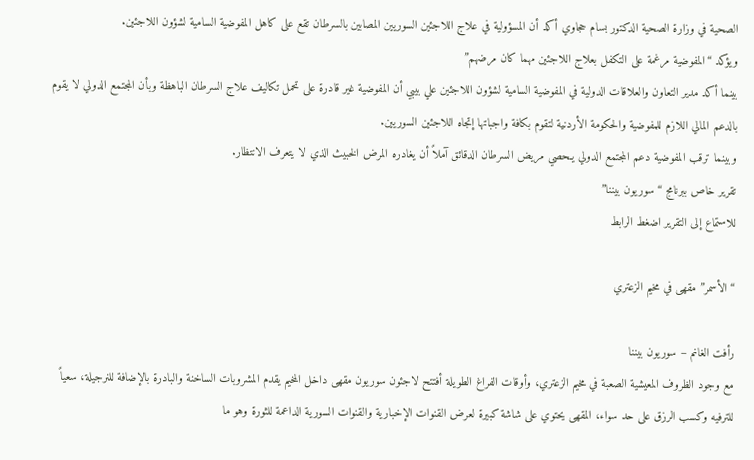الصحية في وزارة الصحية الدكتور بسام حجاوي أكد أن المسؤولية في علاج اللاجئين السوريين المصابين بالسرطان تقع على كاهل المفوضية السامية لشؤون اللاجئين.
ويؤكد “المفوضية مرغمة على التكفل بعلاج اللاجئين مهما كان مرضهم”
بينما أكد مدير التعاون والعلاقات الدولية في المفوضية السامية لشؤون اللاجئين علي بيبي أن المفوضية غير قادرة على تحمل تكاليف علاج السرطان الباهظة وبأن المجتمع الدولي لا يقوم بالدعم المالي اللازم للمفوضية والحكومة الأردنية لتقوم بكافة واجباتها إتجاه اللاجئين السوريين.
وبينما ترقب المفوضية دعم المجتمع الدولي يـحصي مريض السرطان الدقائق آملاً أن يغادره المرض الخبيث الذي لا يتعرف الانتظار.
تقرير خاص ببرنامج “سوريون بيننا”
للاستماع إلى التقرير اضغط الرابط

“الأسمر” مقهى في مخيم الزعتري

رأفت الغانم – سوريون بيننا
مع وجود الظروف المعيشية الصعبة في مخيم الزعتري، وأوقات الفراغ الطويلة أفتتح لاجئون سوريون مقهى داخل المخيم يقدم المشروبات الساخنة والبادرة بالإضافة للنرجيلة، سعياً للترفيه وكسب الرزق على حد سواء، المقهى يحتوي على شاشة كبيرة لعرض القنوات الإخبارية والقنوات السورية الداعمة للثورة وهو ما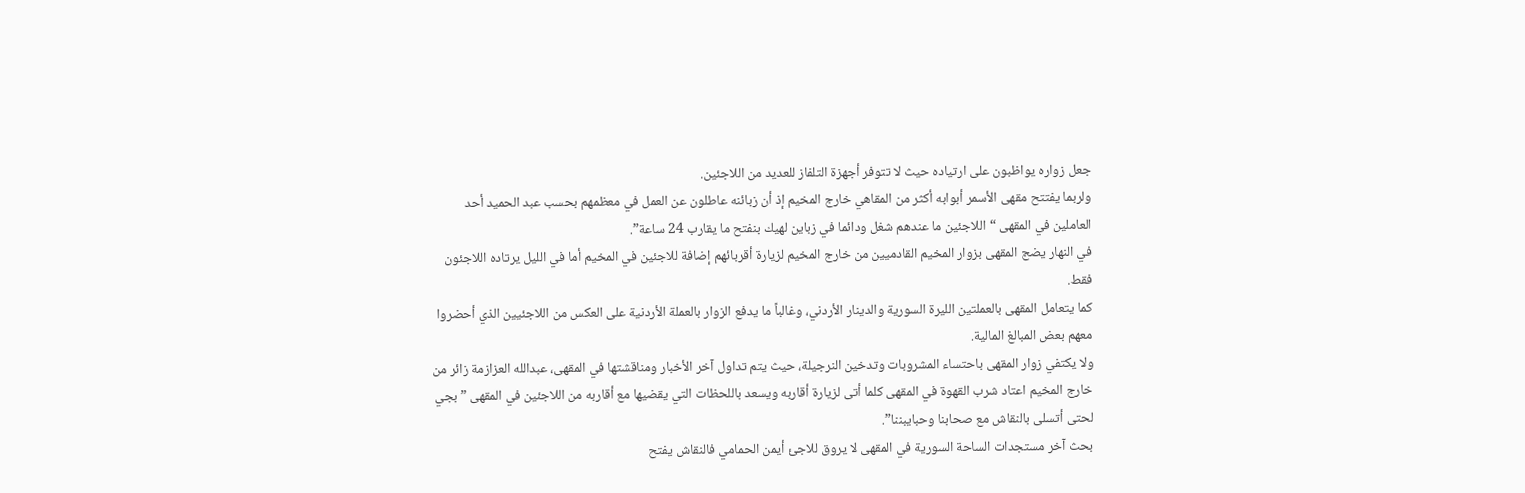جعل زواره يواظبون على ارتياده حيث لا تتوفر أجهزة التلفاز للعديد من اللاجئين.
ولربما يفتتح مقهى الأسمر أبوابه أكثر من المقاهي خارج المخيم إذ أن زبائنه عاطلون عن العمل في معظمهم بحسب عبد الحميد أحد العاملين في المقهى “اللاجئين ما عندهم شغل ودائما في زباين لهيك بنفتح ما يقارب 24 ساعة”.
في النهار يضج المقهى بزوار المخيم القادميين من خارج المخيم لزيارة أقربائهم إضافة للاجئين في المخيم أما في الليل يرتاده اللاجئون فقط.
كما يتعامل المقهى بالعملتين الليرة السورية والدينار الأردني، وغالباً ما يدفع الزوار بالعملة الأردنية على العكس من اللاجئيين الذي أحضروا معهم بعض المبالغ المالية.
ولا يكتفي زوار المقهى باحتساء المشروبات وتدخين النرجيلة، حيث يتم تداول آخر الأخبار ومناقشتها في المقهى، عبدالله العزازمة زائر من خارج المخيم اعتاد شرب القهوة في المقهى كلما أتى لزيارة أقاربه ويسعد باللحظات التي يقضيها مع أقاربه من اللاجئين في المقهى ” بجي لحتى أتسلى بالنقاش مع صحابنا وحبايبننا”.
بحث آخر مستجدات الساحة السورية في المقهى لا يروق للاجئ أيمن الحمامي فالنقاش يفتح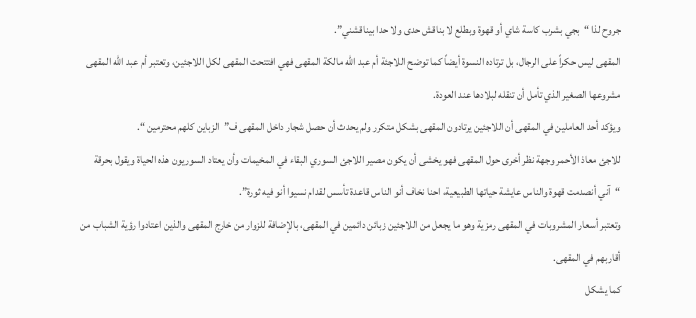جروح لذا “بجي بشرب كاسة شاي أو قهوة وبطلع لا بناقش حدى ولا حدا بيناقشني”.
المقهى ليس حكراً على الرجال، بل ترتاده النسوة أيضاً كما توضح اللاجئة أم عبد الله مالكة المقهى فهي افتتحت المقهى لكل اللاجئين، وتعتبر أم عبد الله المقهى مشروعها الصغير الذي تأمل أن تنقله لبلادها عند العودة.
ويؤكد أحد العاملين في المقهى أن اللاجئين يرتادون المقهى بشكل متكرر ولم يحدث أن حصل شجار داخل المقهى ف”الزباين كلهم محترمين “.
للاجئ معاذ الأحمر وجهة نظر أخرى حول المقهى فهو يخشى أن يكون مصير اللاجئ السوري البقاء في المخيمات وأن يعتاد السوريون هذه الحياة ويقول بحرقة “آني أنصدمت قهوة والناس عايشة حياتها الطبيعية، احنا نخاف أنو الناس قاعدة تأسس لقدام نسيوا أنو فيه ثورة”.
وتعتبر أسعار المشروبات في المقهى رمزية وهو ما يجعل من اللاجئين زبائن دائمين في المقهى، بالإضافة للزوار من خارج المقهى والذين اعتادوا رؤية الشباب من أقاربهم في المقهى.
كما يشكل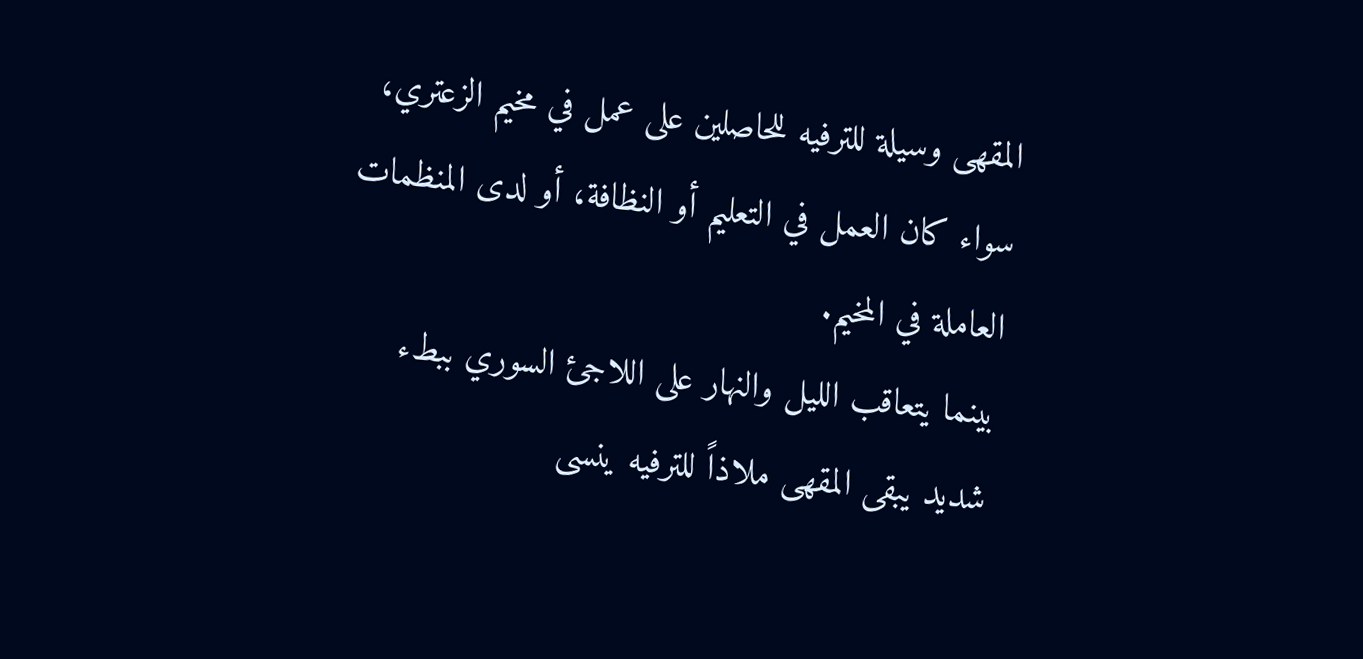المقهى وسيلة للترفيه للحاصلين على عمل في مخيم الزعتري، سواء كان العمل في التعليم أو النظافة، أو لدى المنظمات العاملة في المخيم.
بينما يتعاقب الليل والنهار على اللاجئ السوري ببطء شديد يبقى المقهى ملاذاً للترفيه ينسى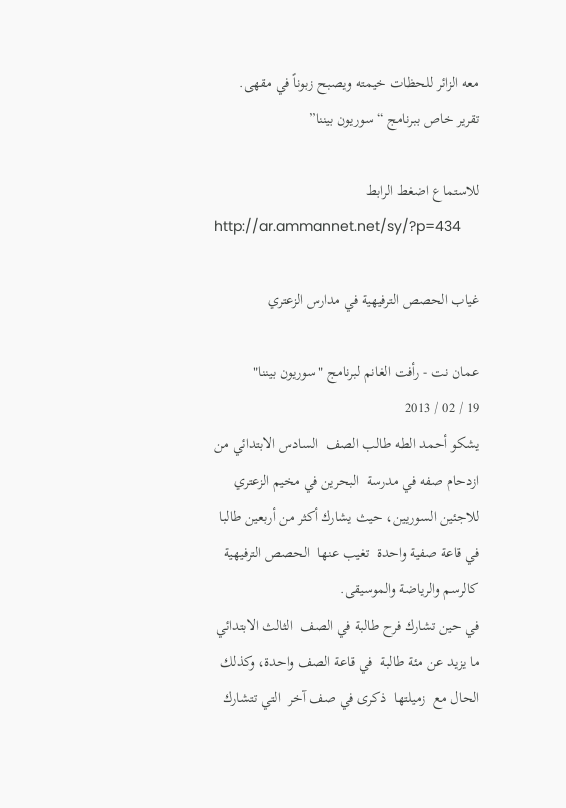معه الزائر للحظات خيمته ويصبح زبوناً في مقهى.
تقرير خاص ببرنامج “سوريون بيننا”

للاستماع اضغط الرابط
http://ar.ammannet.net/sy/?p=434

غياب الحصص الترفيهية في مدارس الزعتري

عمان نت - رأفت الغانم لبرنامج "سوريون بيننا"
19 / 02 / 2013
يشكو أحمد الطه طالب الصف  السادس الابتدائي من ازدحام صفه في مدرسة  البحرين في مخيم الزعتري  للاجئين السوريين، حيث يشارك أكثر من أربعين طالبا في قاعة صفية واحدة  تغيب عنها  الحصص الترفيهية كالرسم والرياضة والموسيقى.
في حين تشارك فرح طالبة في الصف  الثالث الابتدائي ما يزيد عن مئة طالبة  في قاعة الصف واحدة، وكذلك الحال مع  زميلتها  ذكرى في صف آخر  التي تتشارك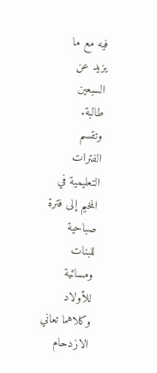فيه مع ما يزيد عن السبعين طالبة.
وتقسم الفترات   التعليمية في المخيم إلى فترة صباحية للبنات ومسائية للأولاد وكلاهما تعاني الازدحام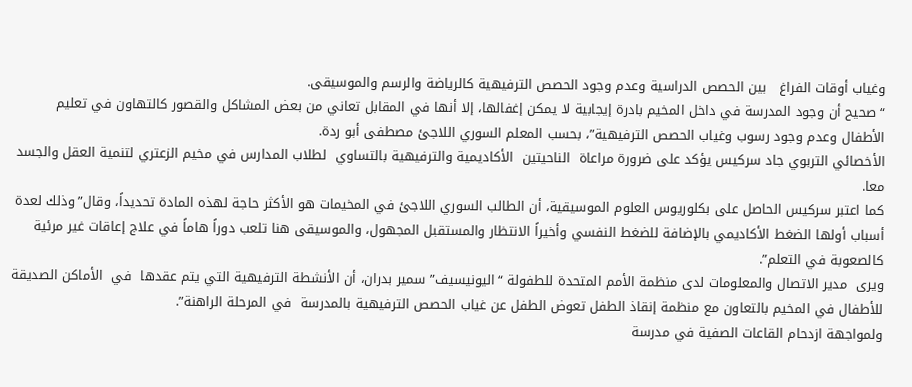وغياب أوقات الفراغ   بين الحصص الدراسية وعدم وجود الحصص الترفيهية كالرياضة والرسم والموسيقى.
“صحيح أن وجود المدرسة في داخل المخيم بادرة إيجابية لا يمكن إغفالها، إلا أنها في المقابل تعاني من بعض المشاكل والقصور كالتهاون في تعليم الأطفال وعدم وجود رسوب وغياب الحصص الترفيهية”، بحسب المعلم السوري اللاجئ مصطفى أبو ردة.
الأخصائي التربوي جاد سركيس يؤكد على ضرورة مراعاة  الناحيتين  الأكاديمية والترفيهية بالتساوي  لطلاب المدارس في مخيم الزعتري لتنمية العقل والجسد معا.
كما اعتبر سركيس الحاصل على بكلوريوس العلوم الموسيقية، أن الطالب السوري اللاجئ في المخيمات هو الأكثر حاجة لهذه المادة تحديداً، وقال”وذلك لعدة أسباب أولها الضغط الأكاديمي بالإضافة للضغط النفسي وأخيراً الانتظار والمستقبل المجهول، والموسيقى هنا تلعب دوراً هاماً في علاج إعاقات غير مرئية كالصعوبة في التعلم”.
ويرى  مدير الاتصال والمعلومات لدى منظمة الأمم المتحدة للطفولة “اليونيسيف” سمير بدران، أن الأنشطة الترفيهية التي يتم عقدها  في  الأماكن الصديقة للأطفال في المخيم بالتعاون مع منظمة إنقاذ الطفل تعوض الطفل عن غياب الحصص الترفيهية بالمدرسة  في المرحلة الراهنة”.
ولمواجهة ازدحام القاعات الصفية في مدرسة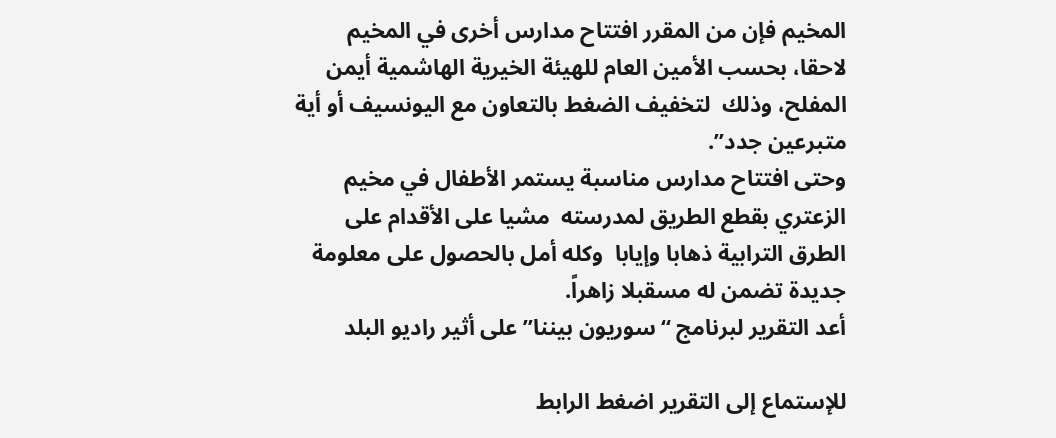المخيم فإن من المقرر افتتاح مدارس أخرى في المخيم لاحقا، بحسب الأمين العام للهيئة الخيرية الهاشمية أيمن المفلح، وذلك  لتخفيف الضغط بالتعاون مع اليونسيف أو أية متبرعين جدد”.
وحتى افتتاح مدارس مناسبة يستمر الأطفال في مخيم  الزعتري بقطع الطريق لمدرسته  مشيا على الأقدام على الطرق الترابية ذهابا وإيابا  وكله أمل بالحصول على معلومة جديدة تضمن له مسقبلا زاهراً.
أعد التقرير لبرنامج “سوريون بيننا” على أثير راديو البلد

للإستماع إلى التقرير اضغط الرابط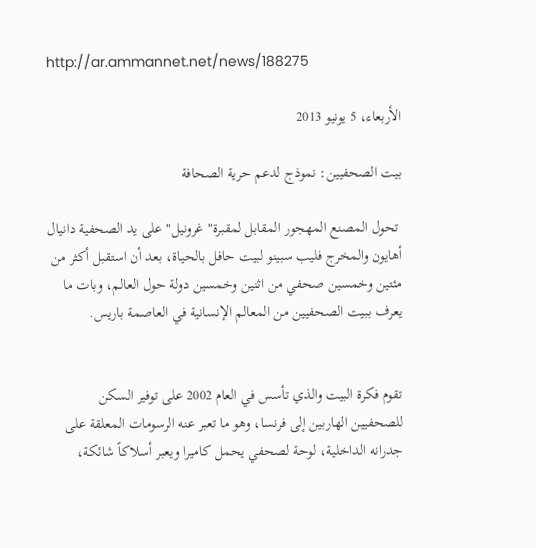http://ar.ammannet.net/news/188275

الأربعاء، 5 يونيو 2013

بيت الصحفيين: نموذج لدعم حرية الصحافة

 تحول المصنع المهجور المقابل لمقبرة" غرونيل" على يد الصحفية دانيال أهايون والمخرج فليب سبينو لبيت حافل بالحياة، بعد أن استقبل أكثر من مئتين وخمسين صحفي من اثنين وخمسين دولة حول العالم، وبات ما يعرف ببيت الصحفيين من المعالم الإنسانية في العاصمة باريس.


تقوم فكرة البيت والذي تأسس في العام 2002 على توفير السكن للصحفيين الهاربين إلى فرنسا، وهو ما تعبر عنه الرسومات المعلقة على جدرانه الداخلية، لوحة لصحفي يحمل كاميرا ويعبر أسلاكاً شائكة،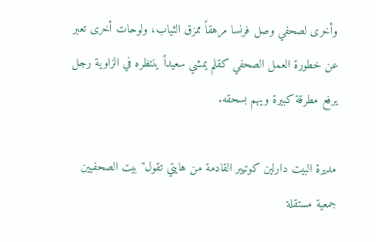وأخرى لصحفي وصل فرنسا مرهقاً ممزق الثياب، ولوحات أخرى تعبر عن خطورة العمل الصحفي كقلم يمشي سعيداً ينتظره في الزاوية رجل يرفع مطرقة كبيرة ويهم بسحقه.

مديرة البيت دارلين كوتيير القادمة من هايتي تقول" بيت الصحفيين جمعية مستقلة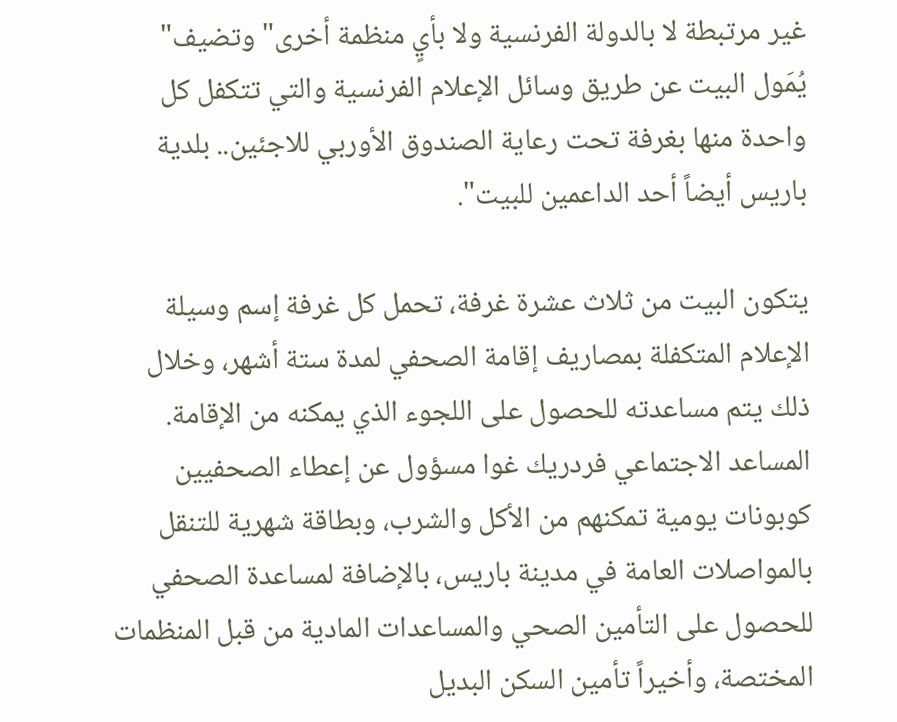غير مرتبطة لا بالدولة الفرنسية ولا بأيٍ منظمة أخرى" وتضيف" يُمَول البيت عن طريق وسائل الإعلام الفرنسية والتي تتكفل كل واحدة منها بغرفة تحت رعاية الصندوق الأوربي للاجئين.. بلدية باريس أيضاً أحد الداعمين للبيت".

يتكون البيت من ثلاث عشرة غرفة، تحمل كل غرفة إسم وسيلة الإعلام المتكفلة بمصاريف إقامة الصحفي لمدة ستة أشهر، وخلال ذلك يتم مساعدته للحصول على اللجوء الذي يمكنه من الإقامة. المساعد الاجتماعي فردريك غوا مسؤول عن إعطاء الصحفيين كوبونات يومية تمكنهم من الأكل والشرب، وبطاقة شهرية للتنقل بالمواصلات العامة في مدينة باريس، بالإضافة لمساعدة الصحفي للحصول على التأمين الصحي والمساعدات المادية من قبل المنظمات المختصة، وأخيراً تأمين السكن البديل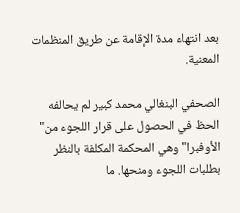بعد انتهاء مدة الإقامة عن طريق المنظمات المعنية.

الصحفي البنغالي محمد كبير لم يحالفه الحظ في الحصول على قرار اللجوء من" الأوفبرا" وهي المحكمة المكلفة بالنظر بطلبات اللجوء ومنحها. ما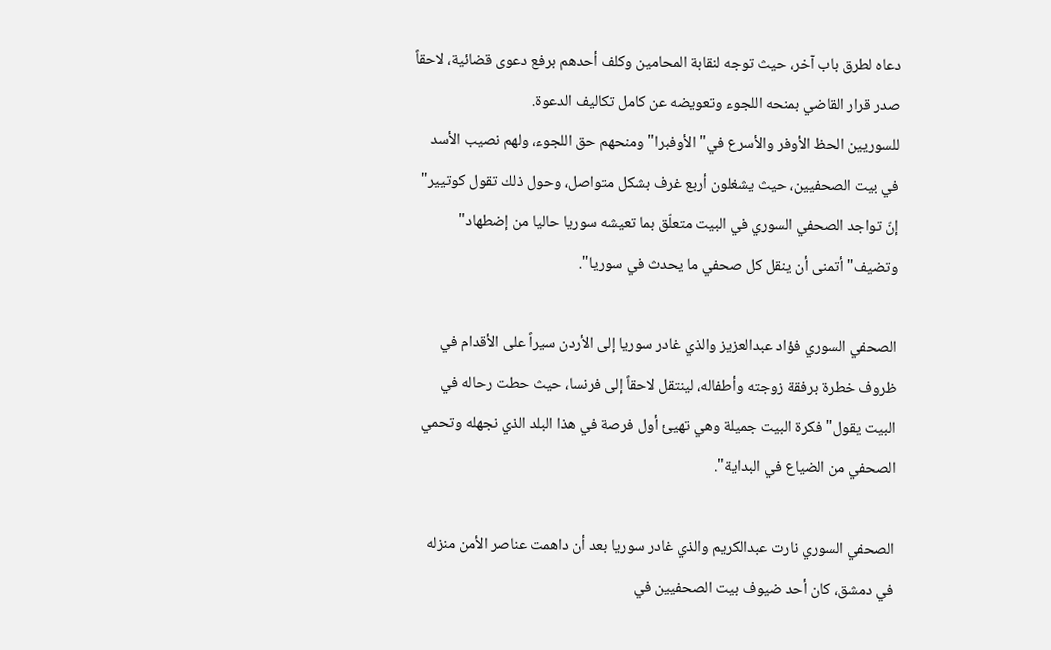دعاه لطرق باب آخر، حيث توجه لنقابة المحامين وكلف أحدهم برفع دعوى قضائية، لاحقاً صدر قرار القاضي بمنحه اللجوء وتعويضه عن كامل تكاليف الدعوة.
للسوريين الحظ الأوفر والأسرع في" الأوفبرا" ومنحهم حق اللجوء، ولهم نصيب الأسد في بيت الصحفيين، حيث يشغلون أربع غرف بشكل متواصل، وحول ذلك تقول كوتيير" إنّ تواجد الصحفي السوري في البيت متعلّق بما تعيشه سوريا حاليا من إضطهاد" وتضيف" أتمنى أن ينقل كل صحفي ما يحدث في سوريا".

الصحفي السوري فؤاد عبدالعزيز والذي غادر سوريا إلى الأردن سيراً على الأقدام في ظروف خطرة برفقة زوجته وأطفاله، لينتقل لاحقاً إلى فرنسا، حيث حطت رحاله في البيت يقول" فكرة البيت جميلة وهي تهيئ أول فرصة في هذا البلد الذي نجهله وتحمي الصحفي من الضياع في البداية".

الصحفي السوري نارت عبدالكريم والذي غادر سوريا بعد أن داهمت عناصر الأمن منزله في دمشق، كان أحد ضيوف بيت الصحفيين في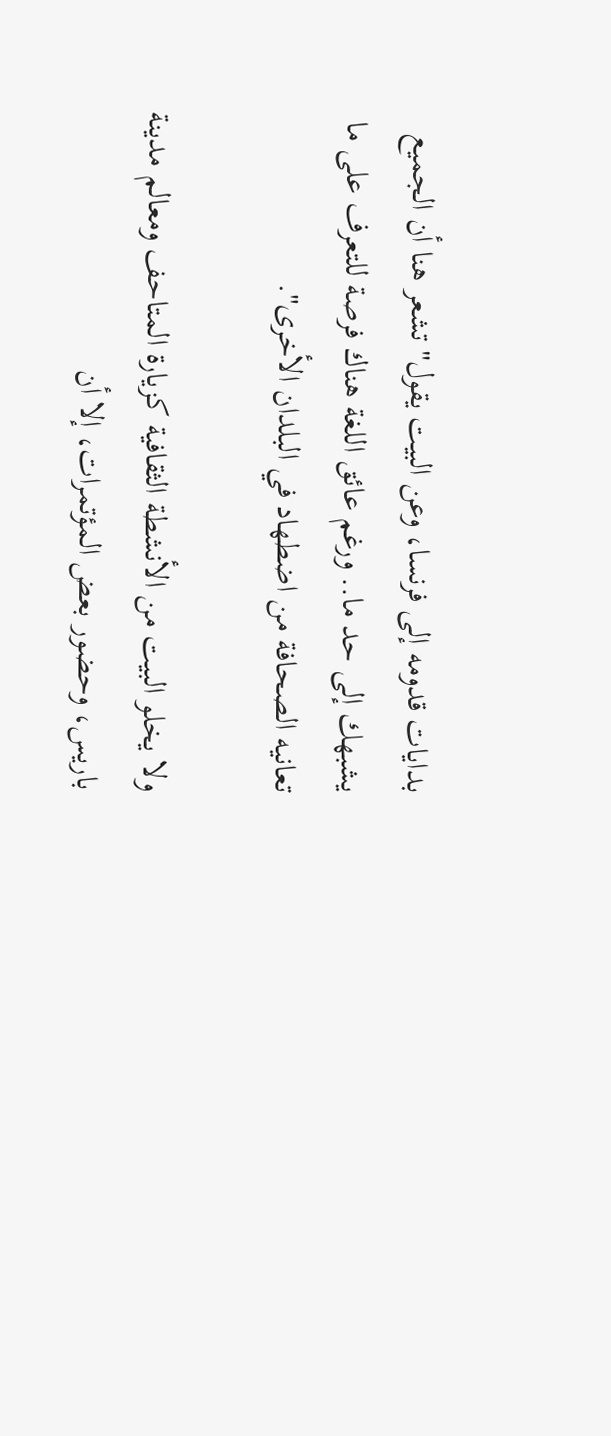بدايات قدومه إلى فرنسا، وعن البيت يقول" تشعر هنا أن الجميع يشبهك إلى حد ما.. ورغم عائق اللغة هناك فرصة للتعرف على ما تعانيه الصحافة من اضطهاد في البلدان الأخرى".

ولا يخلو البيت من الأنشطة الثقافية كزيارة المتاحف ومعالم مدينة باريس، وحضور بعض المؤتمرات، إلا أن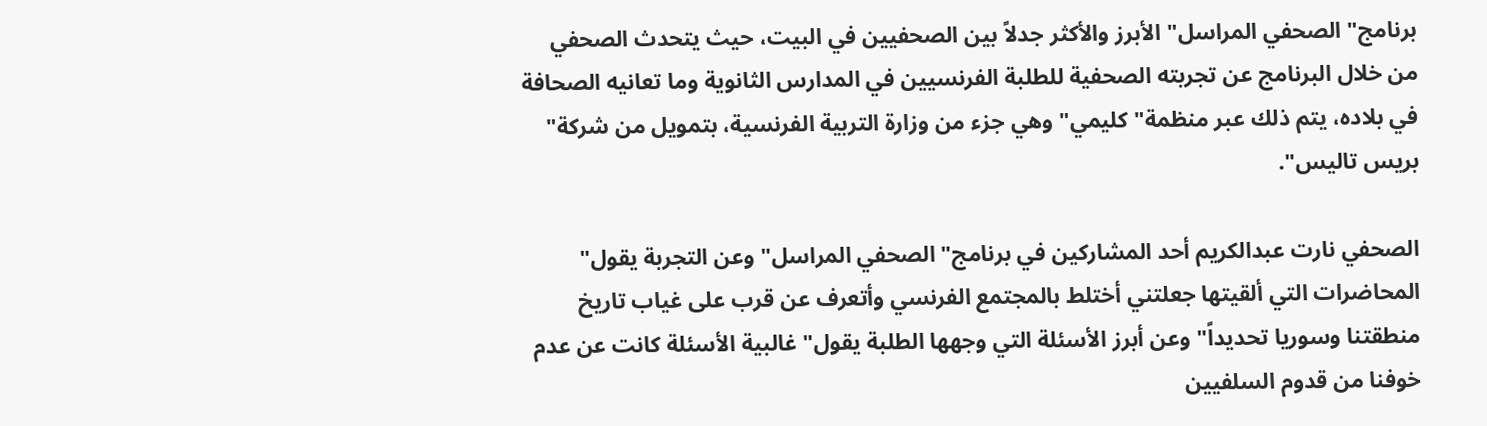برنامج" الصحفي المراسل" الأبرز والأكثر جدلاً بين الصحفيين في البيت، حيث يتحدث الصحفي من خلال البرنامج عن تجربته الصحفية للطلبة الفرنسيين في المدارس الثانوية وما تعانيه الصحافة في بلاده، يتم ذلك عبر منظمة" كليمي" وهي جزء من وزارة التربية الفرنسية، بتمويل من شركة" بريس تاليس".

الصحفي نارت عبدالكريم أحد المشاركين في برنامج" الصحفي المراسل" وعن التجربة يقول" المحاضرات التي ألقيتها جعلتني أختلط بالمجتمع الفرنسي وأتعرف عن قرب على غياب تاريخ منطقتنا وسوريا تحديداً" وعن أبرز الأسئلة التي وجهها الطلبة يقول" غالبية الأسئلة كانت عن عدم خوفنا من قدوم السلفيين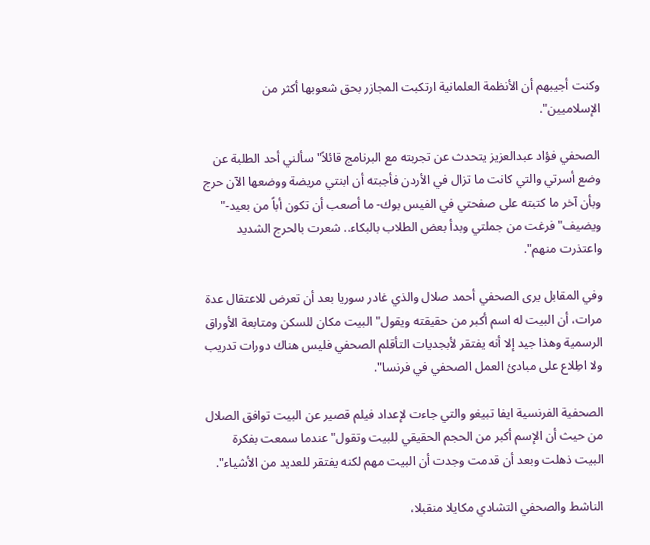وكنت أجيبهم أن الأنظمة العلمانية ارتكبت المجازر بحق شعوبها أكثر من الإسلاميين".

الصحفي فؤاد عبدالعزيز يتحدث عن تجربته مع البرنامج قائلاً" سألني أحد الطلبة عن وضع أسرتي والتي كانت ما تزال في الأردن فأجبته أن ابنتي مريضة ووضعها الآن حرج وبأن آخر ما كتبته على صفحتي في الفيس بوك- ما أصعب أن تكون أباً من بعيد-" ويضيف" فرغت من جملتي وبدأ بعض الطلاب بالبكاء.. شعرت بالحرج الشديد واعتذرت منهم".

وفي المقابل يرى الصحفي أحمد صلال والذي غادر سوريا بعد أن تعرض للاعتقال عدة مرات، أن البيت له اسم أكبر من حقيقته ويقول" البيت مكان للسكن ومتابعة الأوراق الرسمية وهذا جيد إلا أنه يفتقر لأبجديات التأقلم الصحفي فليس هناك دورات تدريب ولا اطِلاع على مبادئ العمل الصحفي في فرنسا".

الصحفية الفرنسية ايفا تبيغو والتي جاءت لإعداد فيلم قصير عن البيت توافق الصلال من حيث أن الإسم أكبر من الحجم الحقيقي للبيت وتقول" عندما سمعت بفكرة البيت ذهلت وبعد أن قدمت وجدت أن البيت مهم لكنه يفتقر للعديد من الأشياء".

الناشط والصحفي التشادي مكايلا منقبلا،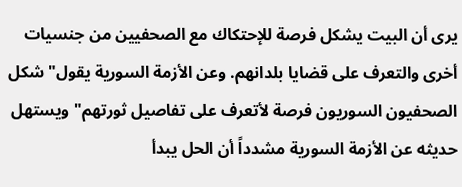يرى أن البيت يشكل فرصة للإحتكاك مع الصحفيين من جنسيات أخرى والتعرف على قضايا بلدانهم. وعن الأزمة السورية يقول" شكل الصحفيون السوريون فرصة لأتعرف على تفاصيل ثورتهم" ويستهل حديثه عن الأزمة السورية مشدداً أن الحل يبدأ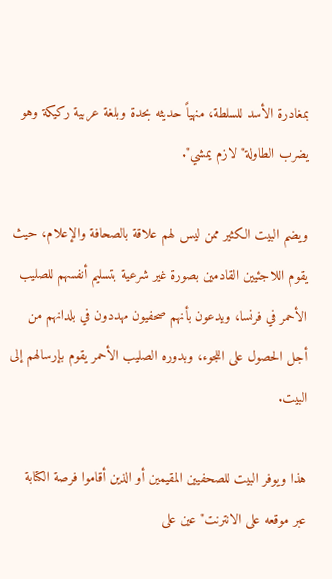بمغادرة الأسد للسلطة، منهياً حديثه بحدة وبلغة عربية ركيكة وهو يضرب الطاولة" لازم يمشي".

ويضم البيت الكثير ممن ليس لهم علاقة بالصحافة والإعلام، حيث يقوم اللاجئيين القادمين بصورة غير شرعية بتسليم أنفسهم للصليب الأحمر في فرنسا، ويدعون بأنهم صحفيون مهددون في بلدانهم من أجل الحصول على اللجوء، وبدوره الصليب الأحمر يقوم بإرسالهم إلى البيت.

هذا ويوفر البيت للصحفيين المقيمين أو الذين أقاموا فرصة الكتابة عبر موقعه على الانترنت" عين على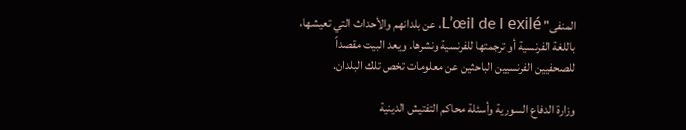المنفى" L’œil de l exilé، عن بلدانهم والأحداث التي تعيشها، باللغة الفرنسية أو ترجمتها للفرنسية ونشرها. ويعد البيت مقصداً للصحفيين الفرنسيين الباحثين عن معلومات تخص تلك البلدان.

وزارة الدفاع السورية وأسئلة محاكم التفتيش الدينية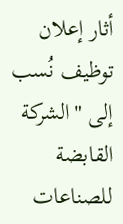أثار إعلان توظيف نُسب إلى "الشركة القابضة للصناعات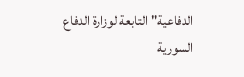الدفاعية" التابعة لوزارة الدفاع السورية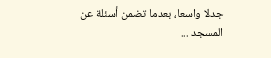جدلا واسعا، بعدما تضمن أسئلة عن المسجد ...